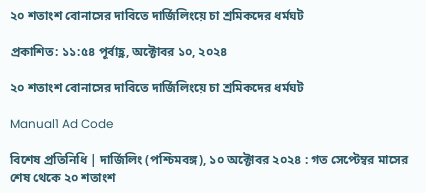২০ শতাংশ বোনাসের দাবিতে দার্জিলিংয়ে চা শ্রমিকদের ধর্মঘট

প্রকাশিত: ১১:৫৪ পূর্বাহ্ণ, অক্টোবর ১০, ২০২৪

২০ শতাংশ বোনাসের দাবিতে দার্জিলিংয়ে চা শ্রমিকদের ধর্মঘট

Manual1 Ad Code

বিশেষ প্রতিনিধি | দার্জিলিং (পশ্চিমবঙ্গ), ১০ অক্টোবর ২০২৪ : গত সেপ্টেম্বর মাসের শেষ থেকে ২০ শতাংশ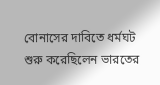বোনাসের দাবিতে ধর্মঘট শুরু করেছিলেন ভারতের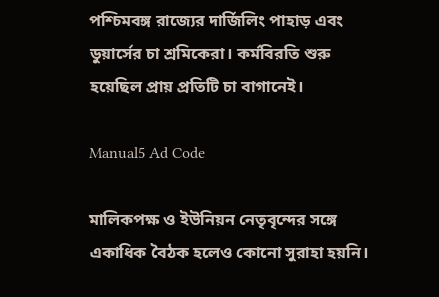পশ্চিমবঙ্গ রাজ্যের দার্জিলিং পাহাড় এবং ডুয়ার্সের চা শ্রমিকেরা। কর্মবিরতি শুরু হয়েছিল প্রায় প্রতিটি চা বাগানেই।

Manual5 Ad Code

মালিকপক্ষ ও ইউনিয়ন নেতৃবৃন্দের সঙ্গে একাধিক বৈঠক হলেও কোনো সুরাহা হয়নি।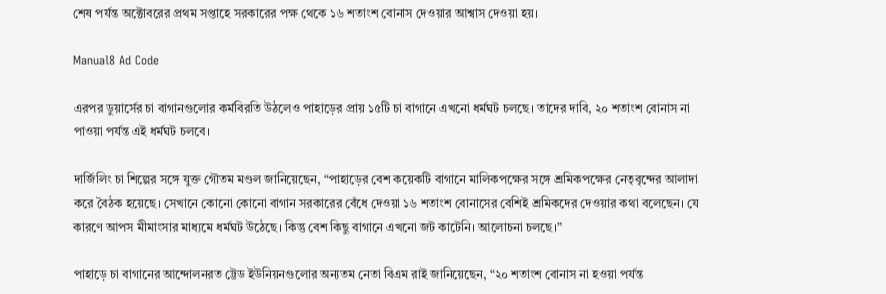শেষ পর্যন্ত অক্টোবরের প্রথম সপ্তাহে সরকারের পক্ষ থেকে ১৬ শতাংশ বোনাস দেওয়ার আশ্বাস দেওয়া হয়।

Manual8 Ad Code

এরপর ডুয়ার্সের চা বাগানগুলোর কর্মবিরতি উঠলেও পাহাড়ের প্রায় ১৫টি চা বাগানে এখনো ধর্মঘট চলছে। তাদের দাবি, ২০ শতাংশ বোনাস না পাওয়া পর্যন্ত এই ধর্মঘট চলবে।

দার্জিলিং চা শিল্পের সঙ্গে যুক্ত গৌতম মণ্ডল জানিয়েছেন, “পাহাড়ের বেশ কয়েকটি বাগানে মালিকপক্ষের সঙ্গে শ্রমিকপক্ষের নেতৃবৃন্দের আলাদা করে বৈঠক হয়েছে। সেখানে কোনো কোনো বাগান সরকারের বেঁধে দেওয়া ১৬ শতাংশ বোনাসের বেশিই শ্রমিকদের দেওয়ার কথা বলেছেন। যে কারণে আপস মীমাংসার মাধ্যমে ধর্মঘট উঠেছে। কিন্তু বেশ কিছু বাগানে এখনো জট কাটেনি। আলোচনা চলছে।”

পাহাড়ে চা বাগানের আন্দোলনরত ট্টেড ইউনিয়নগুলোর অন্যতম নেতা বিএম রাই জানিয়েছেন, “২০ শতাংশ বোনাস না হওয়া পর্যন্ত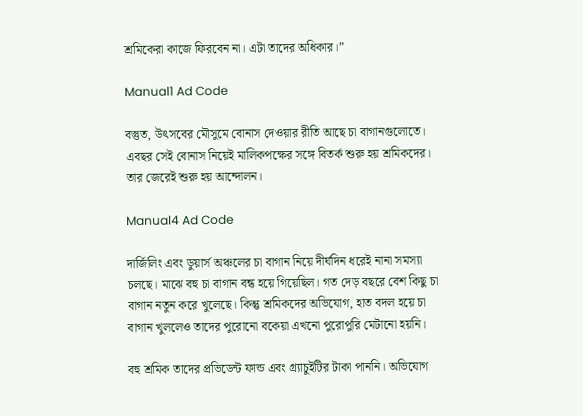শ্রমিকেরা কাজে ফিরবেন না। এটা তাদের অধিকার।”

Manual1 Ad Code

বস্তুত, উৎসবের মৌসুমে বোনাস দেওয়ার রীতি আছে চা বাগানগুলোতে। এবছর সেই বোনাস নিয়েই মালিকপক্ষের সঙ্গে বিতর্ক শুরু হয় শ্রমিকদের। তার জেরেই শুরু হয় আন্দোলন।

Manual4 Ad Code

দার্জিলিং এবং ডুয়ার্স অঞ্চলের চা বাগান নিয়ে দীর্ঘদিন ধরেই নানা সমস্যা চলছে। মাঝে বহু চা বাগান বন্ধ হয়ে গিয়েছিল। গত দেড় বছরে বেশ কিছু চা বাগান নতুন করে খুলেছে। কিন্তু শ্রমিকদের অভিযোগ, হাত বদল হয়ে চা বাগান খুললেও তাদের পুরোনো বকেয়া এখনো পুরোপুরি মেটানো হয়নি।

বহু শ্রমিক তাদের প্রভিডেন্ট ফান্ড এবং গ্র্যাচুইটির টাকা পাননি। অভিযোগ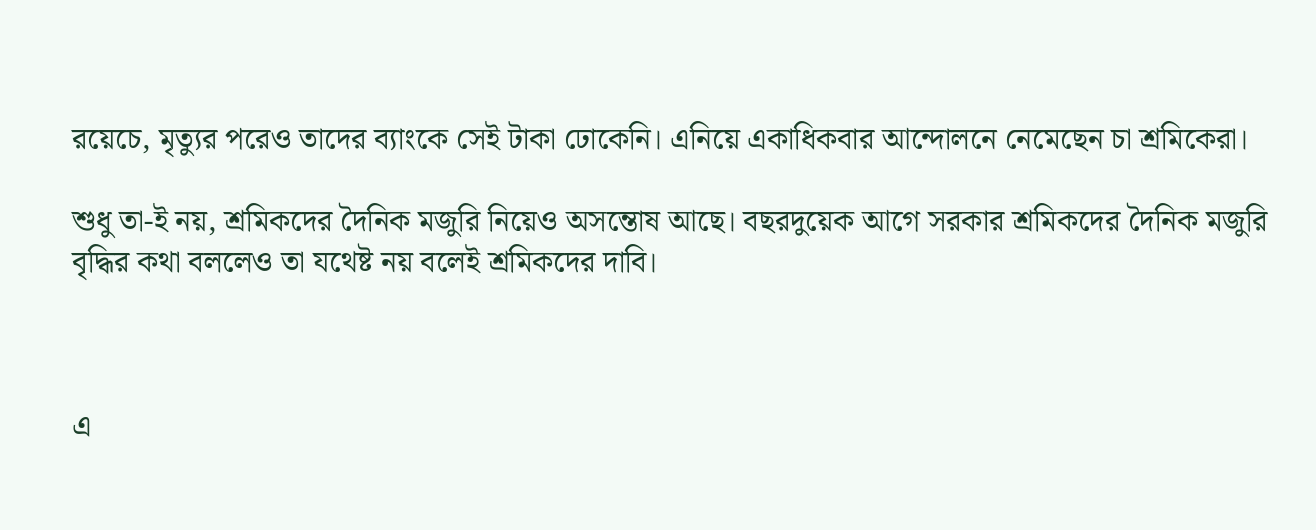রয়েচে, মৃত্যুর পরেও তাদের ব্যাংকে সেই টাকা ঢোকেনি। এনিয়ে একাধিকবার আন্দোলনে নেমেছেন চা শ্রমিকেরা।

শুধু তা-ই নয়, শ্রমিকদের দৈনিক মজুরি নিয়েও অসন্তোষ আছে। বছরদুয়েক আগে সরকার শ্রমিকদের দৈনিক মজুরি বৃদ্ধির কথা বললেও তা যথেষ্ট নয় বলেই শ্রমিকদের দাবি।



এ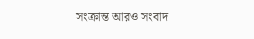সংক্রান্ত আরও সংবাদ